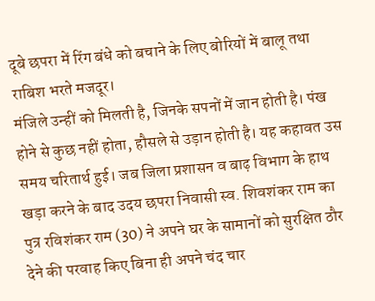दूबे छपरा में रिंग बंधे को बचाने के लिए बोरियों में बालू तथा राबिश भरते मजदूर।
मंजिले उन्हीं को मिलती है, जिनके सपनों में जान होती है। पंख होने से कुछ नहीं होता, हौसले से उड़ान होती है। यह कहावत उस समय चरितार्थ हुई। जब जिला प्रशासन व बाढ़ विभाग के हाथ खड़ा करने के बाद उदय छपरा निवासी स्व. शिवशंकर राम का पुत्र रविशंकर राम (30) ने अपने घर के सामानों को सुरक्षित ठौर देने की परवाह किए बिना ही अपने चंद चार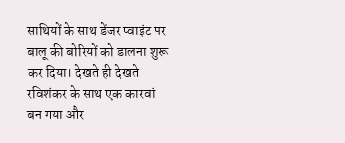साथियों के साथ डेंजर प्वाइंट पर बालू की बोरियों को डालना शुरू कर दिया। देखते ही देखते रविशंकर के साथ एक कारवां बन गया और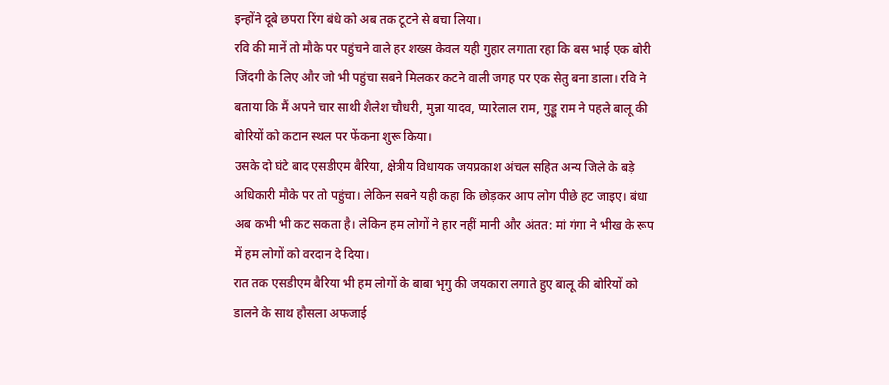इन्होंने दूबे छपरा रिंग बंधे को अब तक टूटने से बचा लिया।
रवि की मानें तो मौके पर पहुंचने वाले हर शख्स केवल यही गुहार लगाता रहा कि बस भाई एक बोरी जिंदगी के लिए और जो भी पहुंचा सबने मिलकर कटने वाली जगह पर एक सेतु बना डाला। रवि ने बताया कि मैं अपने चार साथी शैलेश चौधरी, मुन्ना यादव, प्यारेलाल राम, गुड्डू राम ने पहले बालू की बोरियों को कटान स्थल पर फेंकना शुरू किया।
उसके दो घंटे बाद एसडीएम बैरिया, क्षेत्रीय विधायक जयप्रकाश अंचल सहित अन्य जिले के बड़े अधिकारी मौके पर तो पहुंचा। लेकिन सबने यही कहा कि छोड़कर आप लोग पीछे हट जाइए। बंधा अब कभी भी कट सकता है। लेकिन हम लोगों ने हार नहीं मानी और अंतत: मां गंगा ने भीख के रूप में हम लोगों को वरदान दे दिया।
रात तक एसडीएम बैरिया भी हम लोगों के बाबा भृगु की जयकारा लगाते हुए बालू की बोरियों को डालने के साथ हौसला अफजाई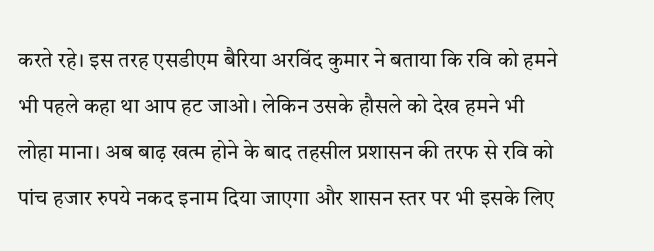करते रहे। इस तरह एसडीएम बैरिया अरविंद कुमार ने बताया कि रवि को हमने भी पहले कहा था आप हट जाओ। लेकिन उसके हौसले को देख हमने भी लोहा माना। अब बाढ़ खत्म होने के बाद तहसील प्रशासन की तरफ से रवि को पांच हजार रुपये नकद इनाम दिया जाएगा और शासन स्तर पर भी इसके लिए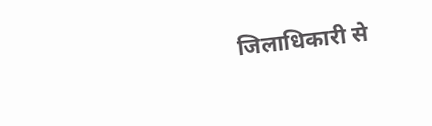जिलाधिकारी से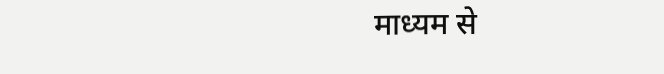माध्यम से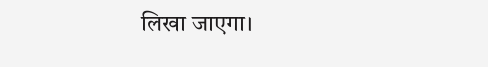लिखा जाएगा।